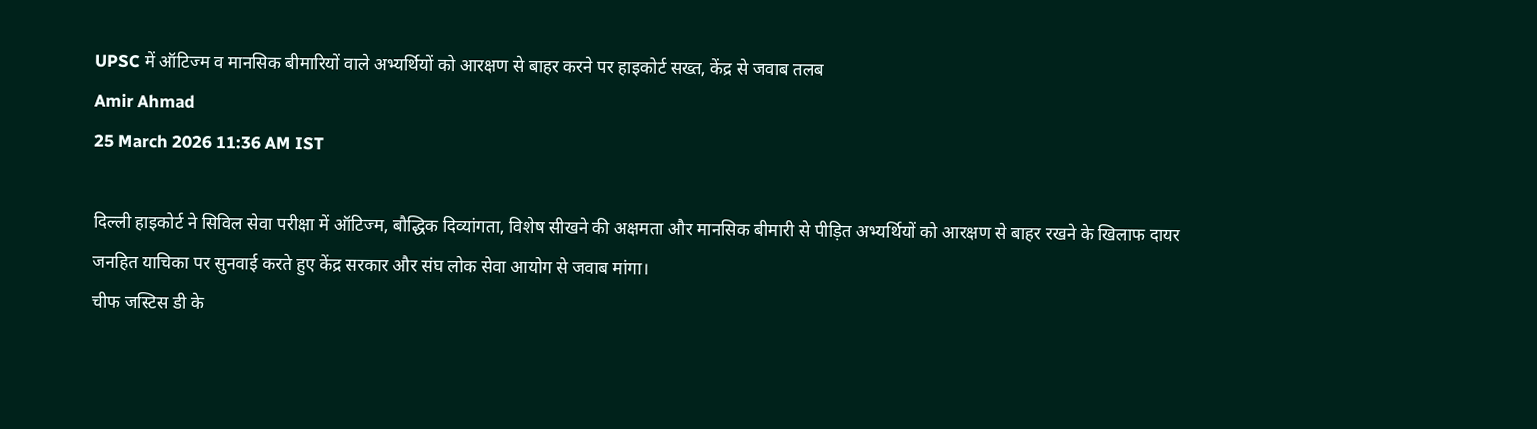UPSC में ऑटिज्म व मानसिक बीमारियों वाले अभ्यर्थियों को आरक्षण से बाहर करने पर हाइकोर्ट सख्त, केंद्र से जवाब तलब
Amir Ahmad
25 March 2026 11:36 AM IST

दिल्ली हाइकोर्ट ने सिविल सेवा परीक्षा में ऑटिज्म, बौद्धिक दिव्यांगता, विशेष सीखने की अक्षमता और मानसिक बीमारी से पीड़ित अभ्यर्थियों को आरक्षण से बाहर रखने के खिलाफ दायर जनहित याचिका पर सुनवाई करते हुए केंद्र सरकार और संघ लोक सेवा आयोग से जवाब मांगा।
चीफ जस्टिस डी के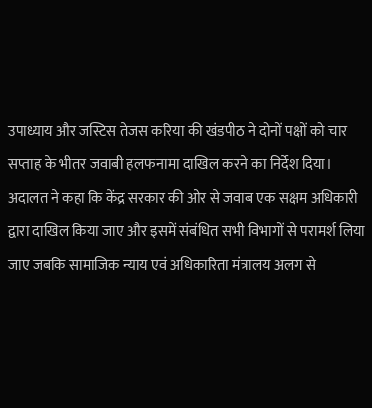उपाध्याय और जस्टिस तेजस करिया की खंडपीठ ने दोनों पक्षों को चार सप्ताह के भीतर जवाबी हलफनामा दाखिल करने का निर्देश दिया।
अदालत ने कहा कि केंद्र सरकार की ओर से जवाब एक सक्षम अधिकारी द्वारा दाखिल किया जाए और इसमें संबंधित सभी विभागों से परामर्श लिया जाए जबकि सामाजिक न्याय एवं अधिकारिता मंत्रालय अलग से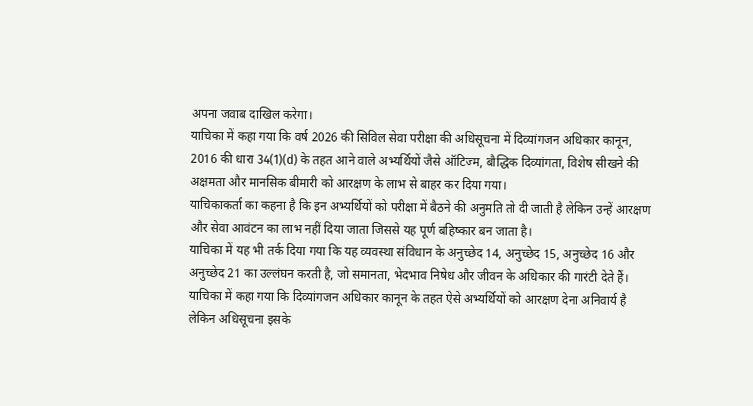अपना जवाब दाखिल करेगा।
याचिका में कहा गया कि वर्ष 2026 की सिविल सेवा परीक्षा की अधिसूचना में दिव्यांगजन अधिकार कानून, 2016 की धारा 34(1)(d) के तहत आने वाले अभ्यर्थियों जैसे ऑटिज्म, बौद्धिक दिव्यांगता, विशेष सीखने की अक्षमता और मानसिक बीमारी को आरक्षण के लाभ से बाहर कर दिया गया।
याचिकाकर्ता का कहना है कि इन अभ्यर्थियों को परीक्षा में बैठने की अनुमति तो दी जाती है लेकिन उन्हें आरक्षण और सेवा आवंटन का लाभ नहीं दिया जाता जिससे यह पूर्ण बहिष्कार बन जाता है।
याचिका में यह भी तर्क दिया गया कि यह व्यवस्था संविधान के अनुच्छेद 14, अनुच्छेद 15, अनुच्छेद 16 और अनुच्छेद 21 का उल्लंघन करती है, जो समानता, भेदभाव निषेध और जीवन के अधिकार की गारंटी देते हैं।
याचिका में कहा गया कि दिव्यांगजन अधिकार कानून के तहत ऐसे अभ्यर्थियों को आरक्षण देना अनिवार्य है लेकिन अधिसूचना इसके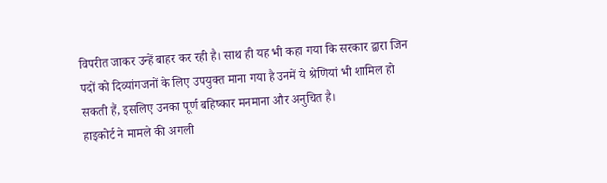विपरीत जाकर उन्हें बाहर कर रही है। साथ ही यह भी कहा गया कि सरकार द्वारा जिन पदों को दिव्यांगजनों के लिए उपयुक्त माना गया है उनमें ये श्रेणियां भी शामिल हो सकती हैं, इसलिए उनका पूर्ण बहिष्कार मनमाना और अनुचित है।
हाइकोर्ट ने मामले की अगली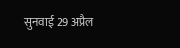सुनवाई 29 अप्रैल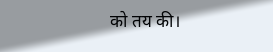को तय की।